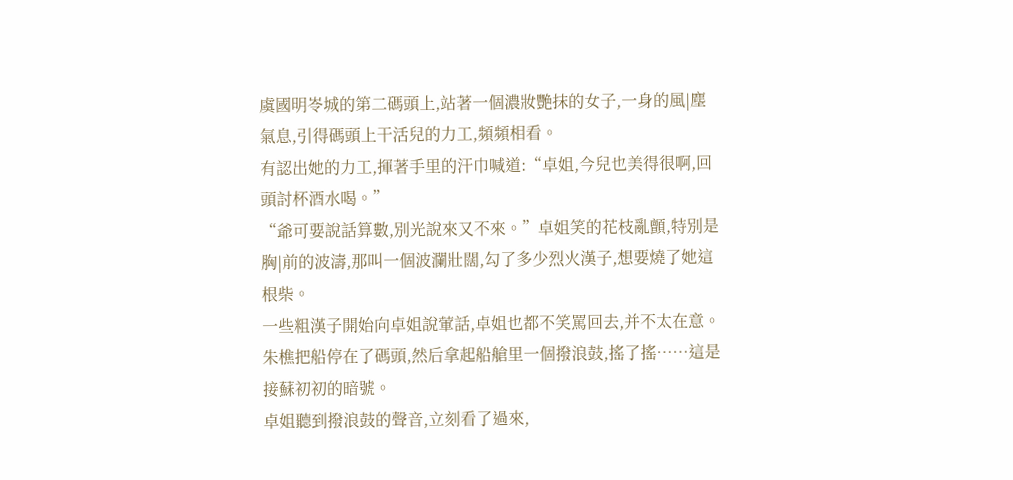虞國明岺城的第二碼頭上,站著一個濃妝艷抹的女子,一身的風|塵氣息,引得碼頭上干活兒的力工,頻頻相看。
有認出她的力工,揮著手里的汗巾喊道:“卓姐,今兒也美得很啊,回頭討杯酒水喝。”
“爺可要說話算數,別光說來又不來。”卓姐笑的花枝亂顫,特別是胸|前的波濤,那叫一個波瀾壯闊,勾了多少烈火漢子,想要燒了她這根柴。
一些粗漢子開始向卓姐說葷話,卓姐也都不笑罵回去,并不太在意。
朱樵把船停在了碼頭,然后拿起船艙里一個撥浪鼓,搖了搖……這是接蘇初初的暗號。
卓姐聽到撥浪鼓的聲音,立刻看了過來,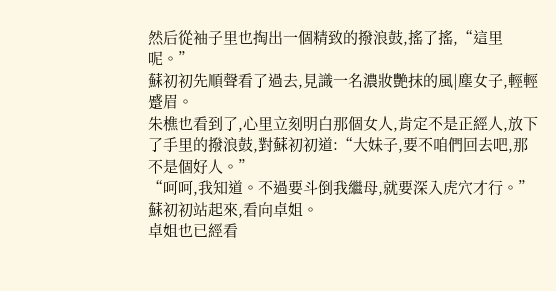然后從袖子里也掏出一個精致的撥浪鼓,搖了搖,“這里呢。”
蘇初初先順聲看了過去,見識一名濃妝艷抹的風|塵女子,輕輕蹙眉。
朱樵也看到了,心里立刻明白那個女人,肯定不是正經人,放下了手里的撥浪鼓,對蘇初初道:“大妹子,要不咱們回去吧,那不是個好人。”
“呵呵,我知道。不過要斗倒我繼母,就要深入虎穴才行。”蘇初初站起來,看向卓姐。
卓姐也已經看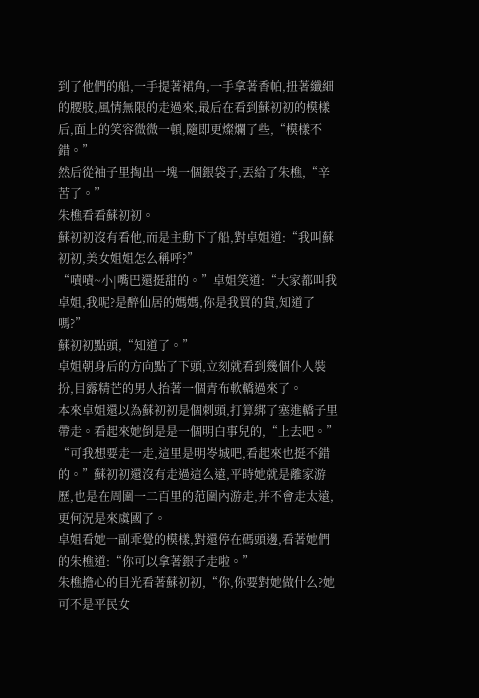到了他們的船,一手提著裙角,一手拿著香帕,扭著纖細的腰肢,風情無限的走過來,最后在看到蘇初初的模樣后,面上的笑容微微一頓,隨即更燦爛了些,“模樣不錯。”
然后從袖子里掏出一塊一個銀袋子,丟給了朱樵,“辛苦了。”
朱樵看看蘇初初。
蘇初初沒有看他,而是主動下了船,對卓姐道:“我叫蘇初初,美女姐姐怎么稱呼?”
“嘖嘖~小|嘴巴還挺甜的。”卓姐笑道:“大家都叫我卓姐,我呢?是醉仙居的媽媽,你是我買的貨,知道了嗎?”
蘇初初點頭,“知道了。”
卓姐朝身后的方向點了下頭,立刻就看到幾個仆人裝扮,目露精芒的男人抬著一個青布軟轎過來了。
本來卓姐還以為蘇初初是個刺頭,打算綁了塞進轎子里帶走。看起來她倒是是一個明白事兒的,“上去吧。”
“可我想要走一走,這里是明岺城吧,看起來也挺不錯的。”蘇初初還沒有走過這么遠,平時她就是離家游歷,也是在周圍一二百里的范圍內游走,并不會走太遠,更何況是來虞國了。
卓姐看她一副乖覺的模樣,對還停在碼頭邊,看著她們的朱樵道:“你可以拿著銀子走啦。”
朱樵擔心的目光看著蘇初初,“你,你要對她做什么?她可不是平民女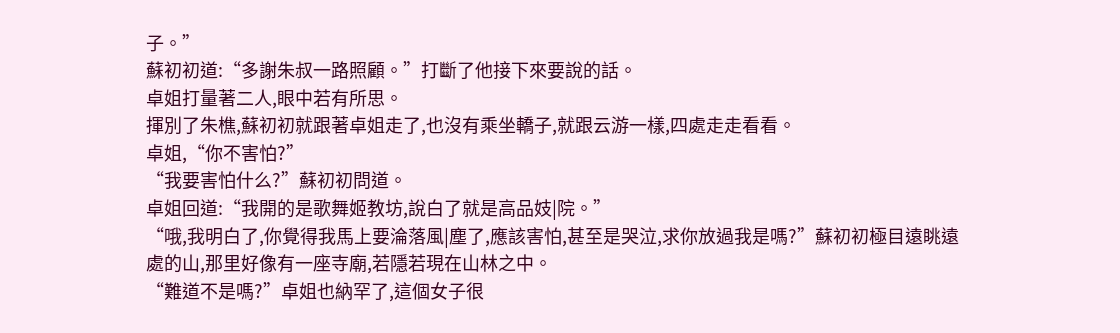子。”
蘇初初道:“多謝朱叔一路照顧。”打斷了他接下來要說的話。
卓姐打量著二人,眼中若有所思。
揮別了朱樵,蘇初初就跟著卓姐走了,也沒有乘坐轎子,就跟云游一樣,四處走走看看。
卓姐,“你不害怕?”
“我要害怕什么?”蘇初初問道。
卓姐回道:“我開的是歌舞姬教坊,說白了就是高品妓|院。”
“哦,我明白了,你覺得我馬上要淪落風|塵了,應該害怕,甚至是哭泣,求你放過我是嗎?”蘇初初極目遠眺遠處的山,那里好像有一座寺廟,若隱若現在山林之中。
“難道不是嗎?”卓姐也納罕了,這個女子很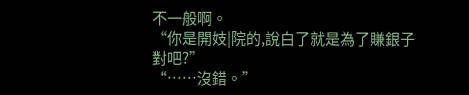不一般啊。
“你是開妓|院的,說白了就是為了賺銀子對吧?”
“……沒錯。”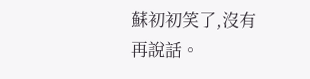蘇初初笑了,沒有再說話。